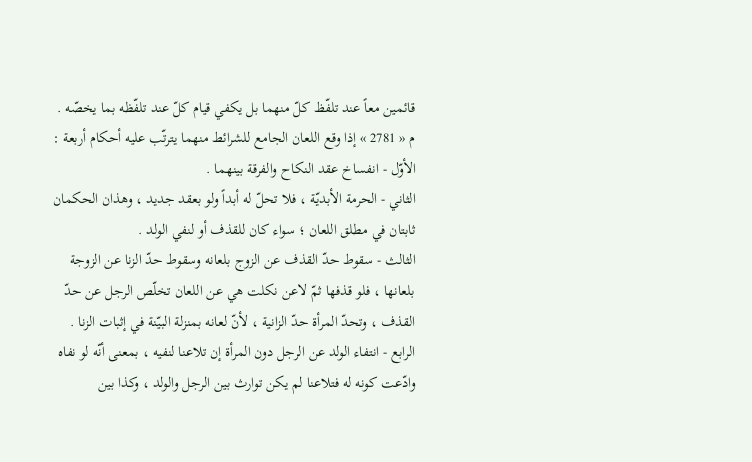قائمين معاً عند تلفّظ كلّ منهما بل يكفي قيام كلّ عند تلفّظه بما يخصّه .
م « 2781 » إذا وقع اللعان الجامع للشرائط منهما يترتّب عليه أحكام أربعة :
الأوّل - انفساخ عقد النكاح والفرقة بينهما .
الثاني - الحرمة الأبديّة ، فلا تحلّ له أبداً ولو بعقد جديد ، وهذان الحكمان ثابتان في مطلق اللعان ؛ سواء كان للقذف أو لنفي الولد .
الثالث - سقوط حدّ القذف عن الزوج بلعانه وسقوط حدّ الزنا عن الزوجة بلعانها ، فلو قذفها ثمّ لاعن نكلت هي عن اللعان تخلّص الرجل عن حدّ القذف ، وتحدّ المرأة حدّ الزانية ، لأنّ لعانه بمنزلة البيّنة في إثبات الزنا .
الرابع - انتفاء الولد عن الرجل دون المرأة إن تلاعنا لنفيه ، بمعنى أنّه لو نفاه وادّعت كونه له فتلاعنا لم يكن توارث بين الرجل والولد ، وكذا بين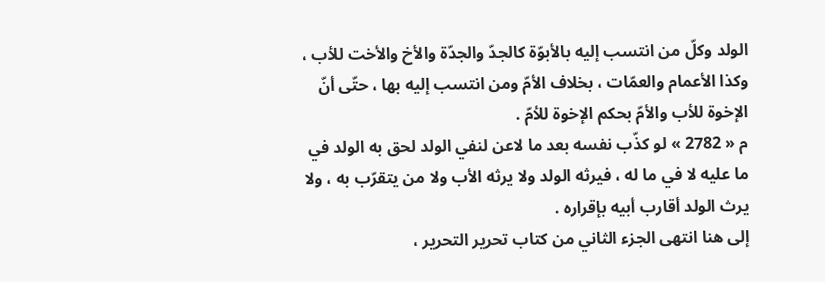الولد وكلّ من انتسب إليه بالأبوّة كالجدّ والجدّة والأخ والأخت للأب ، وكذا الأعمام والعمّات ، بخلاف الأمّ ومن انتسب إليه بها ، حتّى أنّ الإخوة للأب والأمّ بحكم الإخوة للأمّ .
م « 2782 » لو كذّب نفسه بعد ما لاعن لنفي الولد لحق به الولد في ما عليه لا في ما له ، فيرثه الولد ولا يرثه الأب ولا من يتقرّب به ، ولا يرث الولد أقارب أبيه بإقراره .
إلى هنا انتهى الجزء الثاني من كتاب تحرير التحرير ،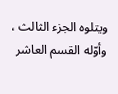ويتلوه الجزء الثالث ، وأوّله القسم العاشر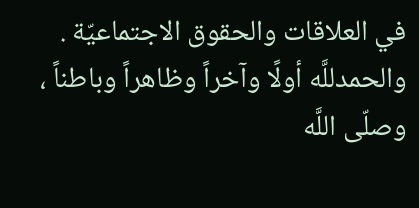في العلاقات والحقوق الاجتماعيّة . والحمدللَّه أولًا وآخراً وظاهراً وباطناً ، وصلّى اللَّه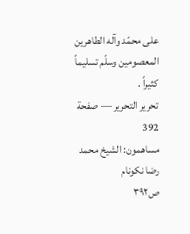على محمّد وآله الطاهرين المعصومين وسلّم تسليماً كثيراً .
تحرير التحرير — صفحة 392
مساهمون: الشيخ محمد رضا نكونام
ص٣٩٢